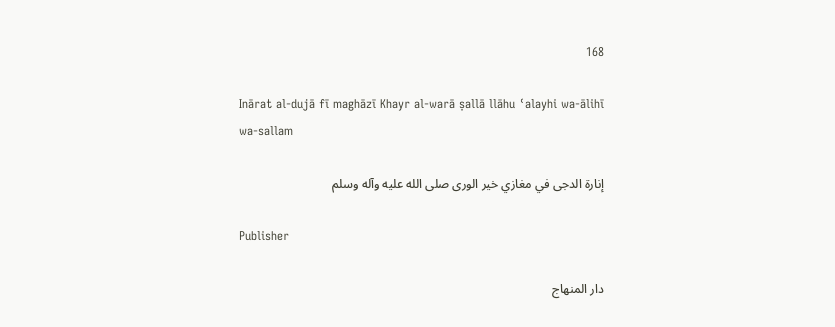168

Inārat al-dujā fī maghāzī Khayr al-warā ṣallā llāhu ʿalayhi wa-ālihī wa-sallam

إنارة الدجى في مغازي خير الورى صلى الله عليه وآله وسلم

Publisher

دار المنهاج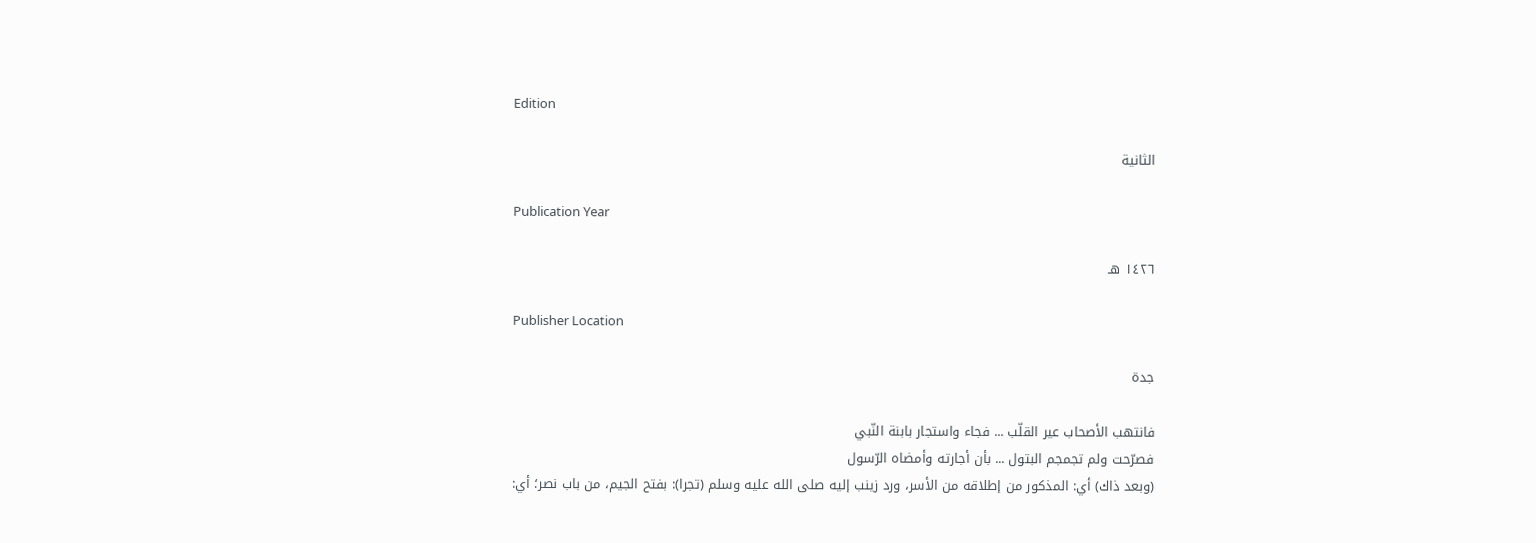Edition

الثانية

Publication Year

١٤٢٦ هـ

Publisher Location

جدة

فانتهب الأصحاب عير القلّب ... فجاء واستجار بابنة النّبي
فصرّحت ولم تجمجم البتول ... بأن أجارته وأمضاه الرّسول
(وبعد ذاك) أي: المذكور من إطلاقه من الأسر، ورد زينب إليه صلى الله عليه وسلم (تجرا): بفتح الجيم، من باب نصر؛ أي: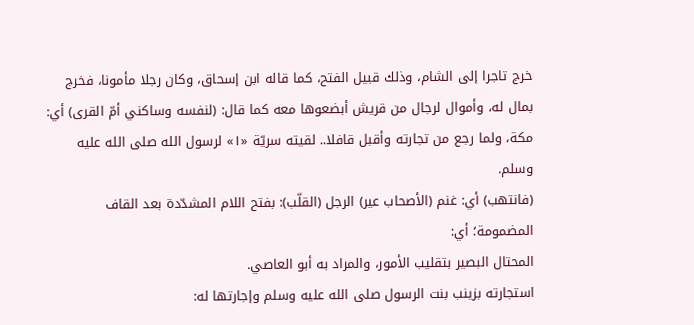خرج تاجرا إلى الشام، وذلك قبيل الفتح، كما قاله ابن إسحاق، وكان رجلا مأمونا، فخرج بمال له، وأموال لرجال من قريش أبضعوها معه كما قال: (لنفسه وساكني أمّ القرى) أي: مكة، ولما رجع من تجارته وأقبل قافلا.. لقيته سريّة «١» لرسول الله صلى الله عليه وسلم.
(فانتهب) أي: غنم (الأصحاب عير) الرجل (القلّب): بفتح اللام المشدّدة بعد القاف المضمومة؛ أي:
المحتال البصير بتقليب الأمور، والمراد به أبو العاصي.
استجارته بزينب بنت الرسول صلى الله عليه وسلم وإجارتها له: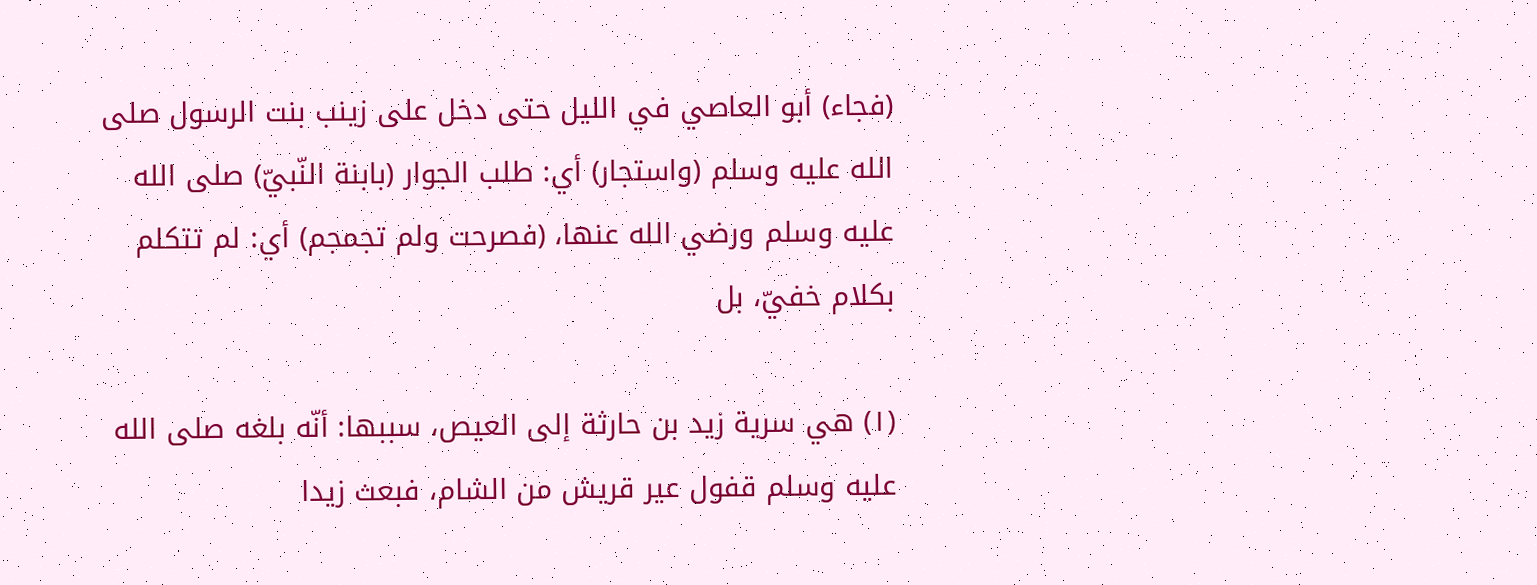(فجاء) أبو العاصي في الليل حتى دخل على زينب بنت الرسول صلى الله عليه وسلم (واستجار) أي: طلب الجوار (بابنة النّبيّ) صلى الله عليه وسلم ورضي الله عنها، (فصرحت ولم تجمجم) أي: لم تتكلم بكلام خفيّ، بل

(١) هي سرية زيد بن حارثة إلى العيص، سببها: أنّه بلغه صلى الله عليه وسلم قفول عير قريش من الشام، فبعث زيدا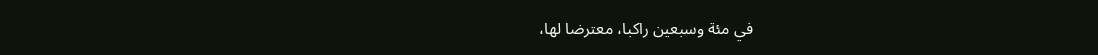في مئة وسبعين راكبا، معترضا لها،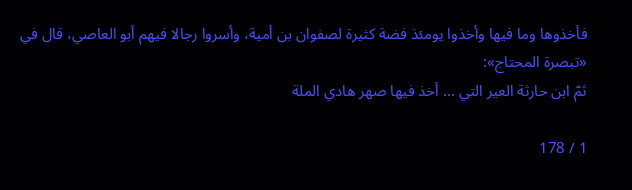فأخذوها وما فيها وأخذوا يومئذ فضة كثيرة لصفوان بن أمية، وأسروا رجالا فيهم أبو العاصي، قال في «تبصرة المحتاج»:
ثمّ ابن حارثة العير التي ... أخذ فيها صهر هادي الملة

1 / 178